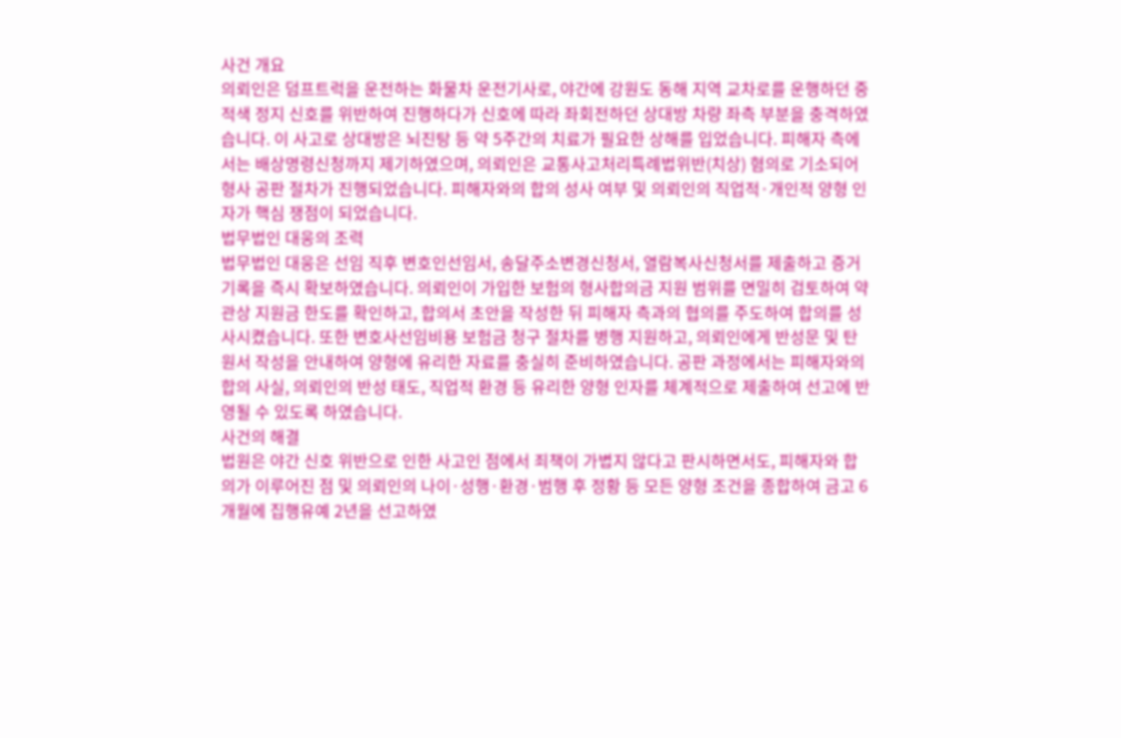사건 개요
의뢰인은 덤프트럭을 운전하는 화물차 운전기사로, 야간에 강원도 동해 지역 교차로를 운행하던 중 적색 정지 신호를 위반하여 진행하다가 신호에 따라 좌회전하던 상대방 차량 좌측 부분을 충격하였습니다. 이 사고로 상대방은 뇌진탕 등 약 5주간의 치료가 필요한 상해를 입었습니다. 피해자 측에서는 배상명령신청까지 제기하였으며, 의뢰인은 교통사고처리특례법위반(치상) 혐의로 기소되어 형사 공판 절차가 진행되었습니다. 피해자와의 합의 성사 여부 및 의뢰인의 직업적·개인적 양형 인자가 핵심 쟁점이 되었습니다.
법무법인 대웅의 조력
법무법인 대웅은 선임 직후 변호인선임서, 송달주소변경신청서, 열람복사신청서를 제출하고 증거기록을 즉시 확보하였습니다. 의뢰인이 가입한 보험의 형사합의금 지원 범위를 면밀히 검토하여 약관상 지원금 한도를 확인하고, 합의서 초안을 작성한 뒤 피해자 측과의 협의를 주도하여 합의를 성사시켰습니다. 또한 변호사선임비용 보험금 청구 절차를 병행 지원하고, 의뢰인에게 반성문 및 탄원서 작성을 안내하여 양형에 유리한 자료를 충실히 준비하였습니다. 공판 과정에서는 피해자와의 합의 사실, 의뢰인의 반성 태도, 직업적 환경 등 유리한 양형 인자를 체계적으로 제출하여 선고에 반영될 수 있도록 하였습니다.
사건의 해결
법원은 야간 신호 위반으로 인한 사고인 점에서 죄책이 가볍지 않다고 판시하면서도, 피해자와 합의가 이루어진 점 및 의뢰인의 나이·성행·환경·범행 후 정황 등 모든 양형 조건을 종합하여 금고 6개월에 집행유예 2년을 선고하였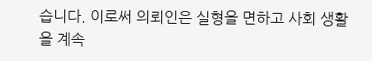습니다. 이로써 의뢰인은 실형을 면하고 사회 생활을 계속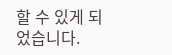할 수 있게 되었습니다.